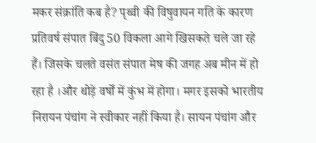मकर संक्रांति कब है? पृथ्वी की विषुवायन गति के कारण प्रतिवर्ष संपात बिंदु 50 विकला आगे खिसकते चले जा रहे हैं। जिसके चलते वसंत संपात मेष की जगह अब मीन में हो रहा है ।और थोड़े वर्षों में कुंभ में होगा। मगर इसको भारतीय निरायन पंचांग ने स्वीकार नहीं किया है। सायन पंचांग और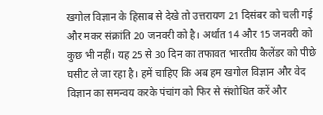खगोल विज्ञान के हिसाब से देखे तो उत्तरायण 21 दिसंबर को चली गई और मकर संक्रांति 20 जनवरी को है। अर्थात 14 और 15 जनवरी को कुछ भी नहीं। यह 25 से 30 दिन का तफावत भारतीय कैलेंडर को पीछे घसीट ले जा रहा है। हमें चाहिए कि अब हम खगोल विज्ञान और वेद विज्ञान का समन्वय करके पंचांग को फिर से संशोधित करें और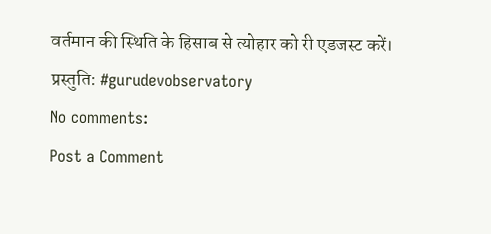वर्तमान की स्थिति के हिसाब से त्योहार को री एडजस्ट करें।
प्रस्तुति: #gurudevobservatory
No comments:
Post a Comment